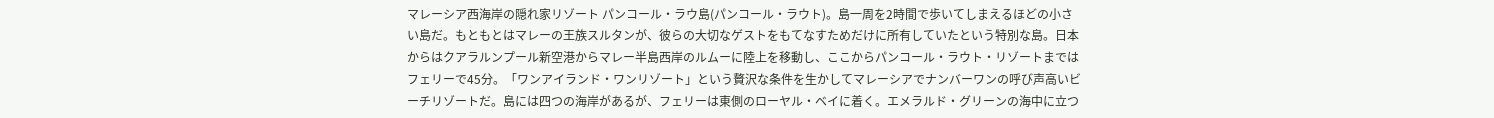マレーシア西海岸の隠れ家リゾート パンコール・ラウ島(パンコール・ラウト)。島一周を2時間で歩いてしまえるほどの小さい島だ。もともとはマレーの王族スルタンが、彼らの大切なゲストをもてなすためだけに所有していたという特別な島。日本からはクアラルンプール新空港からマレー半島西岸のルムーに陸上を移動し、ここからパンコール・ラウト・リゾートまではフェリーで45分。「ワンアイランド・ワンリゾート」という贅沢な条件を生かしてマレーシアでナンバーワンの呼び声高いビーチリゾートだ。島には四つの海岸があるが、フェリーは東側のローヤル・ベイに着く。エメラルド・グリーンの海中に立つ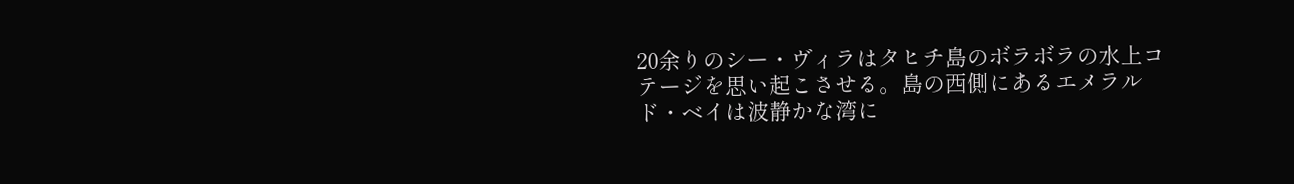20余りのシー・ヴィラはタヒチ島のボラボラの水上コテージを思い起こさせる。島の西側にあるエメラルド・ベイは波静かな湾に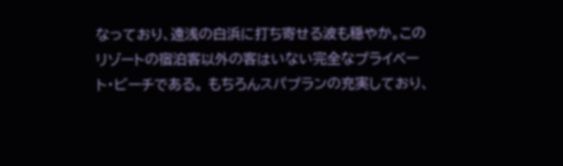なっており、遠浅の白浜に打ち寄せる波も穏やか。このリゾートの宿泊客以外の客はいない完全なプライベート・ビーチである。 もちろんスパプランの充実しており、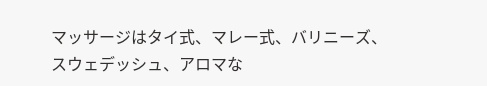マッサージはタイ式、マレー式、バリニーズ、スウェデッシュ、アロマな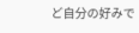ど自分の好みで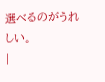選べるのがうれしい。
|